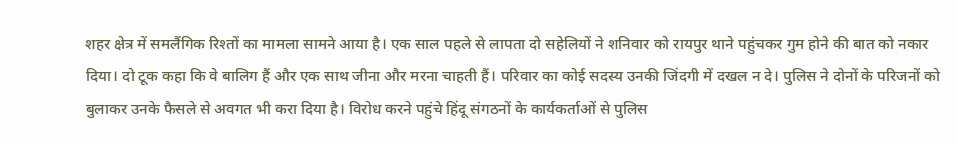शहर क्षेत्र में समलैंगिक रिश्तों का मामला सामने आया है। एक साल पहले से लापता दो सहेलियों ने शनिवार को रायपुर थाने पहुंचकर गुम होने की बात को नकार दिया। दो टूक कहा कि वे बालिग हैं और एक साथ जीना और मरना चाहती हैं। परिवार का कोई सदस्य उनकी जिंदगी में दखल न दे। पुलिस ने दोनों के परिजनों को बुलाकर उनके फैसले से अवगत भी करा दिया है। विरोध करने पहुंचे हिंदू संगठनों के कार्यकर्ताओं से पुलिस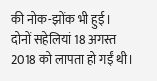की नोक-झोंक भी हुई।
दोनों सहेलियां 18 अगस्त 2018 को लापता हो गईं थी।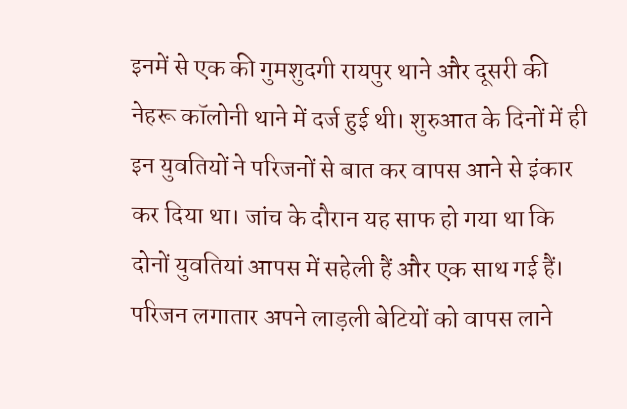इनमें से एक की गुमशुदगी रायपुर थाने और दूसरी की नेहरू कॉलोनी थाने में दर्ज हुई थी। शुरुआत के दिनों में ही इन युवतियों ने परिजनों से बात कर वापस आने से इंकार कर दिया था। जांच के दौरान यह साफ हो गया था कि दोनों युवतियां आपस में सहेली हैं और एक साथ गई हैं। परिजन लगातार अपने लाड़ली बेटियों को वापस लाने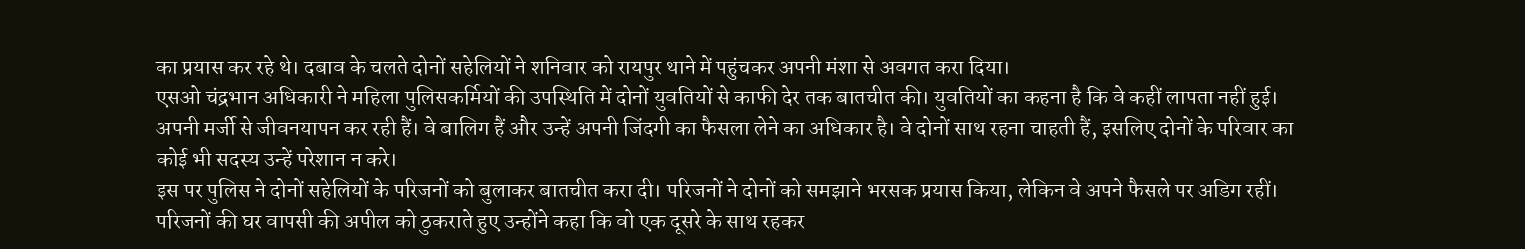का प्रयास कर रहे थे। दबाव के चलते दोनों सहेलियों ने शनिवार को रायपुर थाने में पहुंचकर अपनी मंशा से अवगत करा दिया।
एसओ चंद्रभान अधिकारी ने महिला पुलिसकर्मियों की उपस्थिति में दोनों युवतियों से काफी देर तक बातचीत की। युवतियों का कहना है कि वे कहीं लापता नहीं हुई। अपनी मर्जी से जीवनयापन कर रही हैं। वे बालिग हैं और उन्हें अपनी जिंदगी का फैसला लेने का अधिकार है। वे दोनों साथ रहना चाहती हैं, इसलिए दोनों के परिवार का कोई भी सदस्य उन्हें परेशान न करे।
इस पर पुलिस ने दोनों सहेलियों के परिजनों को बुलाकर बातचीत करा दी। परिजनों ने दोनों को समझाने भरसक प्रयास किया, लेकिन वे अपने फैसले पर अडिग रहीं। परिजनों की घर वापसी की अपील को ठुकराते हुए उन्होंने कहा कि वो एक दूसरे के साथ रहकर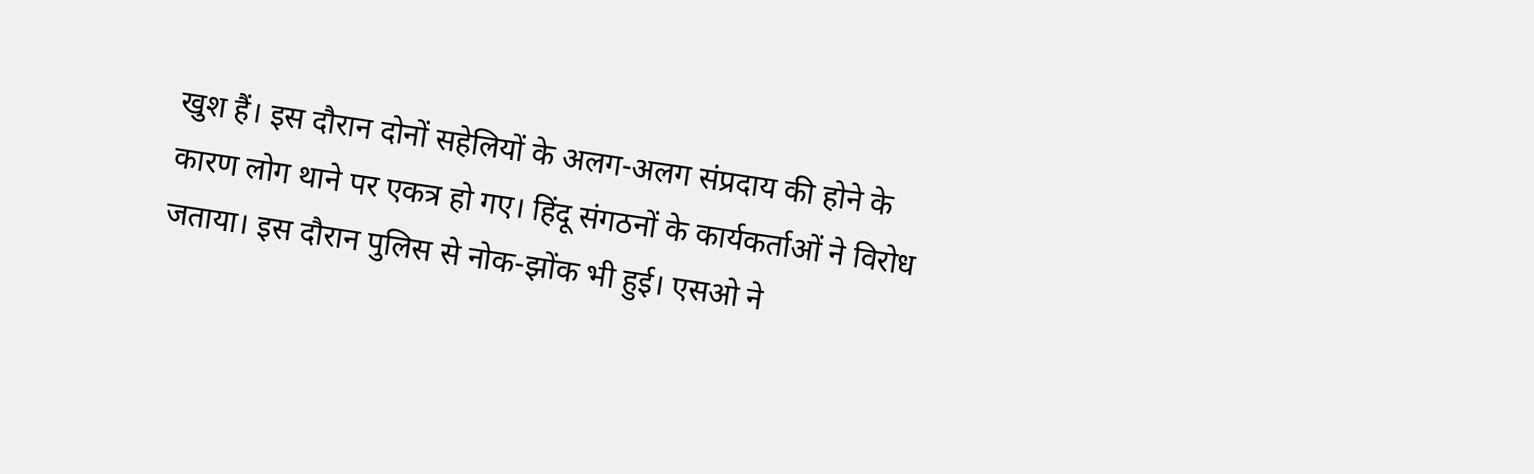खुश हैं। इस दौरान दोनों सहेलियों के अलग-अलग संप्रदाय की होने के कारण लोग थाने पर एकत्र हो गए। हिंदू संगठनों के कार्यकर्ताओं ने विरोध जताया। इस दौरान पुलिस से नोक-झोंक भी हुई। एसओ ने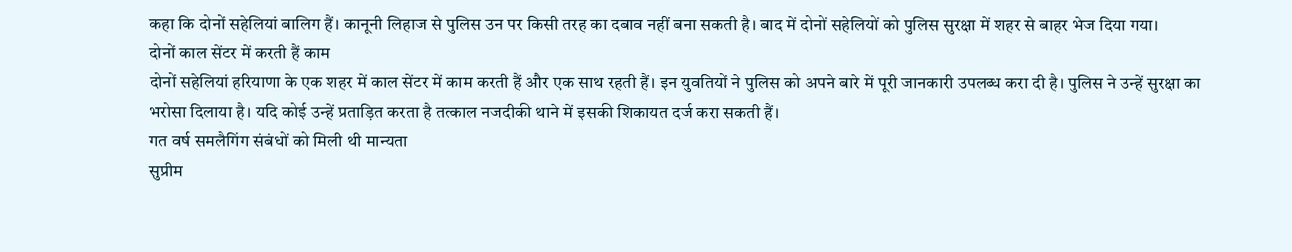कहा कि दोनों सहेलियां बालिग हैं। कानूनी लिहाज से पुलिस उन पर किसी तरह का दबाव नहीं बना सकती है। बाद में दोनों सहेलियों को पुलिस सुरक्षा में शहर से बाहर भेज दिया गया।
दोनों काल सेंटर में करती हैं काम
दोनों सहेलियां हरियाणा के एक शहर में काल सेंटर में काम करती हैं और एक साथ रहती हैं। इन युवतियों ने पुलिस को अपने बारे में पूरी जानकारी उपलब्ध करा दी है। पुलिस ने उन्हें सुरक्षा का भरोसा दिलाया है। यदि कोई उन्हें प्रताड़ित करता है तत्काल नजदीकी थाने में इसकी शिकायत दर्ज करा सकती हैं।
गत वर्ष समलैगिंग संबंधों को मिली थी मान्यता
सुप्रीम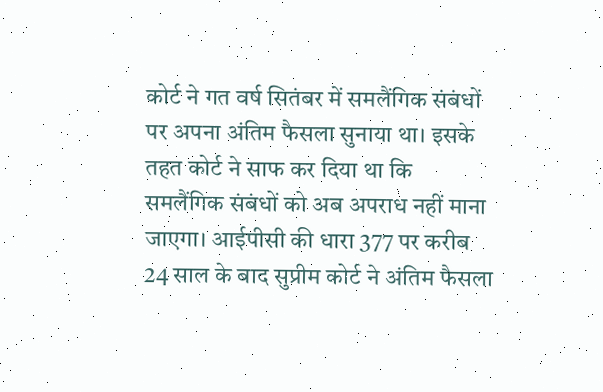कोर्ट ने गत वर्ष सितंबर में समलैंगिक संबंधों पर अपना अंतिम फैसला सुनाया था। इसके तहत कोर्ट ने साफ कर दिया था कि समलैंगिक संबंधों को अब अपराध नहीं माना जाएगा। आईपीसी की धारा 377 पर करीब 24 साल के बाद सुप्रीम कोर्ट ने अंतिम फैसला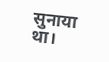सुनाया था।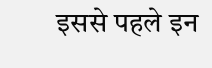इससे पहले इन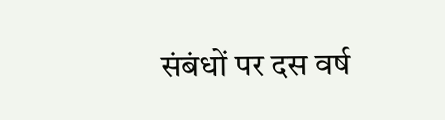संबंधों पर दस वर्ष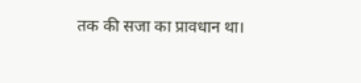तक की सजा का प्रावधान था।